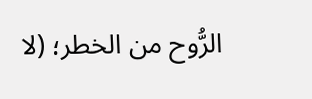الرُّوح من الخطر؛ (لا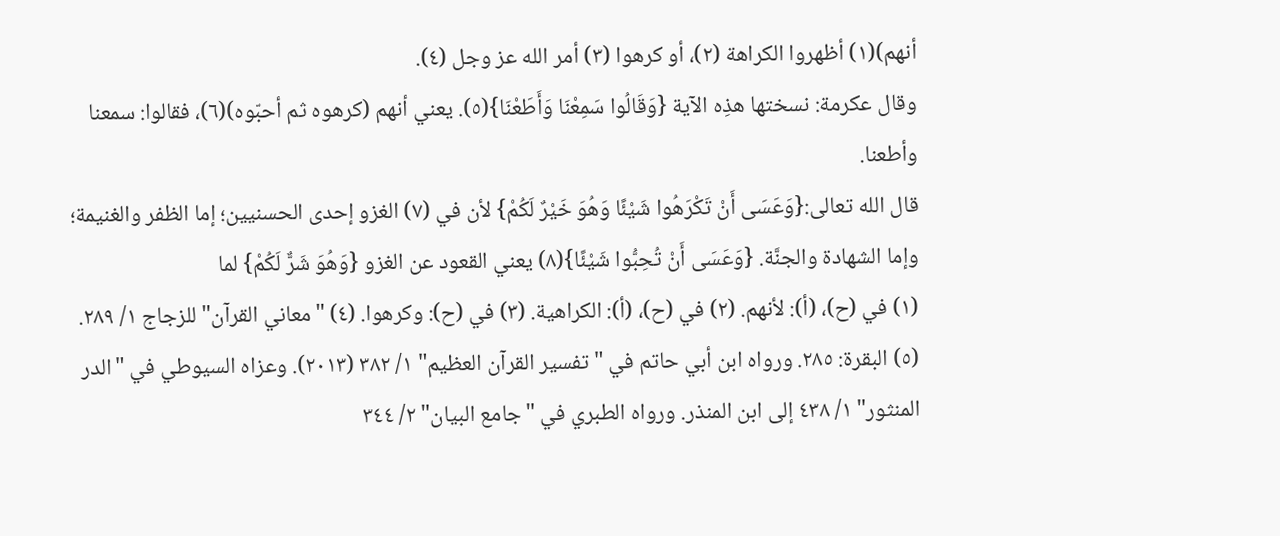أنهم)(١) أظهروا الكراهة (٢)، أو كرهوا (٣) أمر الله عز وجل (٤).
وقال عكرمة: نسختها هذِه الآية {وَقَالُوا سَمِعْنَا وَأَطَعْنَا}(٥). يعني أنهم (كرهوه ثم أحبّوه)(٦)، فقالوا: سمعنا وأطعنا.
قال الله تعالى:{وَعَسَى أَنْ تَكْرَهُوا شَيْئًا وَهُوَ خَيْرٌ لَكُمْ} لأن في (٧) الغزو إحدى الحسنيين؛ إما الظفر والغنيمة؛ وإما الشهادة والجنَّة. {وَعَسَى أَنْ تُحِبُّوا شَيْئًا}(٨) يعني القعود عن الغزو {وَهُوَ شَرٌّ لَكُمْ} لما
(١) في (ح)، (أ): لأنهم. (٢) في (ح)، (أ): الكراهية. (٣) في (ح): وكرهوا. (٤) "معاني القرآن" للزجاج ١/ ٢٨٩. (٥) البقرة: ٢٨٥. ورواه ابن أبي حاتم في "تفسير القرآن العظيم" ١/ ٣٨٢ (٢٠١٣). وعزاه السيوطي في "الدر المنثور" ١/ ٤٣٨ إلى ابن المنذر. ورواه الطبري في "جامع البيان" ٢/ ٣٤٤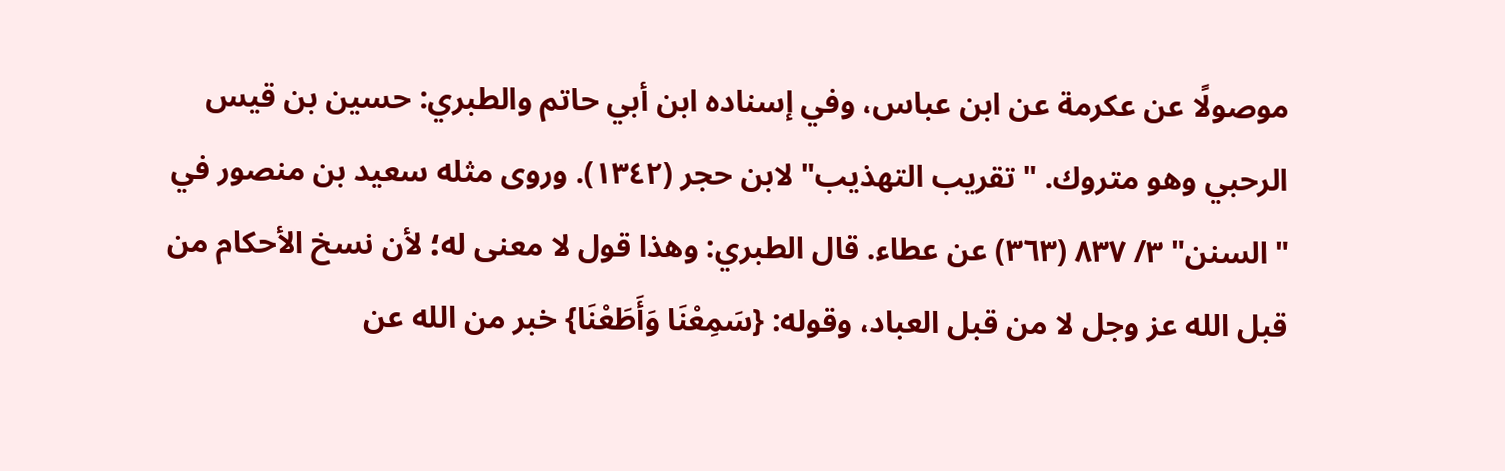موصولًا عن عكرمة عن ابن عباس، وفي إسناده ابن أبي حاتم والطبري: حسين بن قيس الرحبي وهو متروك. "تقريب التهذيب" لابن حجر (١٣٤٢). وروى مثله سعيد بن منصور في "السنن" ٣/ ٨٣٧ (٣٦٣) عن عطاء. قال الطبري: وهذا قول لا معنى له؛ لأن نسخ الأحكام من قبل الله عز وجل لا من قبل العباد، وقوله: {سَمِعْنَا وَأَطَعْنَا} خبر من الله عن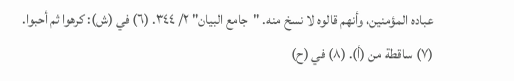عباده المؤمنين، وأنهم قالوه لا نسخ منه. "جامع البيان" ٢/ ٣٤٤. (٦) في (ش): كرهوا ثم أحبوا. (٧) ساقطة من (أ). (٨) في (ح)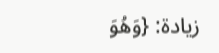زيادة: {وَهُوَ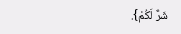شَرٌّ لَكُمْ}.